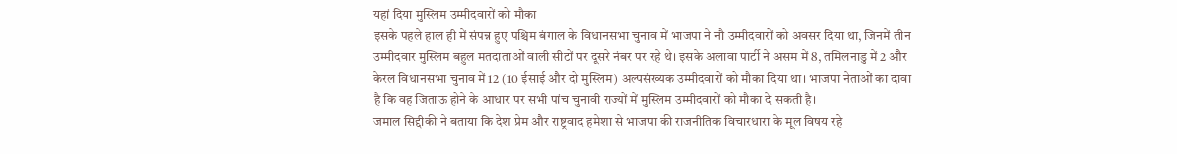यहां दिया मुस्लिम उम्मीदवारों को मौका
इसके पहले हाल ही में संपन्न हुए पश्चिम बंगाल के विधानसभा चुनाव में भाजपा ने नौ उम्मीदवारों को अवसर दिया था, जिनमें तीन उम्मीदवार मुस्लिम बहुल मतदाताओं वाली सीटों पर दूसरे नंबर पर रहे थे। इसके अलावा पार्टी ने असम में 8, तमिलनाडु में 2 और केरल विधानसभा चुनाव में 12 (10 ईसाई और दो मुस्लिम) अल्पसंख्यक उम्मीदवारों को मौका दिया था। भाजपा नेताओं का दावा है कि वह जिताऊ होने के आधार पर सभी पांच चुनावी राज्यों में मुस्लिम उम्मीदवारों को मौका दे सकती है।
जमाल सिद्दीकी ने बताया कि देश प्रेम और राष्ट्रवाद हमेशा से भाजपा की राजनीतिक विचारधारा के मूल विषय रहे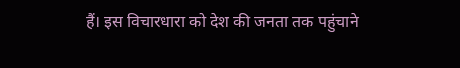हैं। इस विचारधारा को देश की जनता तक पहुंचाने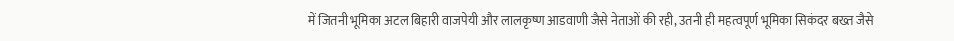में जितनी भूमिका अटल बिहारी वाजपेयी और लालकृष्ण आडवाणी जैसे नेताओं की रही, उतनी ही महत्वपूर्ण भूमिका सिकंदर बख्त जैसे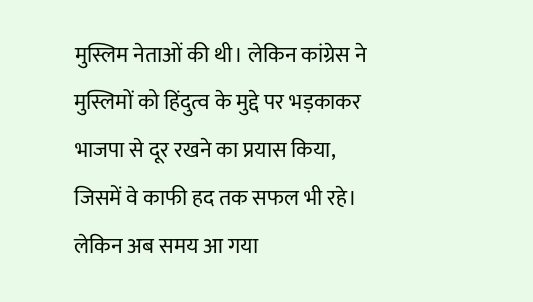मुस्लिम नेताओं की थी। लेकिन कांग्रेस ने मुस्लिमों को हिंदुत्व के मुद्दे पर भड़काकर भाजपा से दूर रखने का प्रयास किया, जिसमें वे काफी हद तक सफल भी रहे। लेकिन अब समय आ गया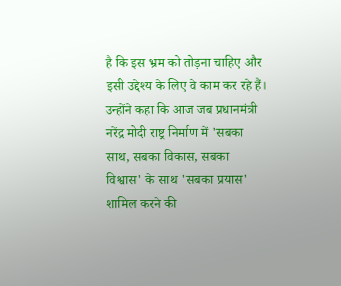है कि इस भ्रम को तोड़ना चाहिए और इसी उद्देश्य के लिए वे काम कर रहे हैं।
उन्होंने कहा कि आज जब प्रधानमंत्री नरेंद्र मोदी राष्ट्र निर्माण में 'सबका साथ, सबका विकास, सबका विश्वास' के साथ 'सबका प्रयास' शामिल करने की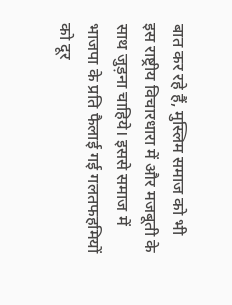बात कर रहे हैं, मुस्लिम समाज को भी इस राष्ट्रीय विचारधारा में और मजबूती के साथ जुड़ना चाहिये। इससे समाज में भाजपा के प्रति फैलाई गई गलतफहमियों को दूर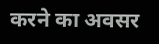करने का अवसर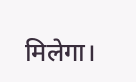मिलेगा।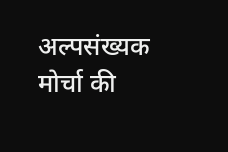अल्पसंख्यक मोर्चा की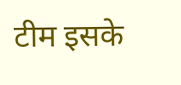टीम इसके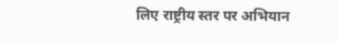लिए राष्ट्रीय स्तर पर अभियान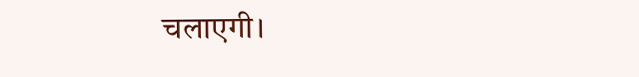चलाएगी।